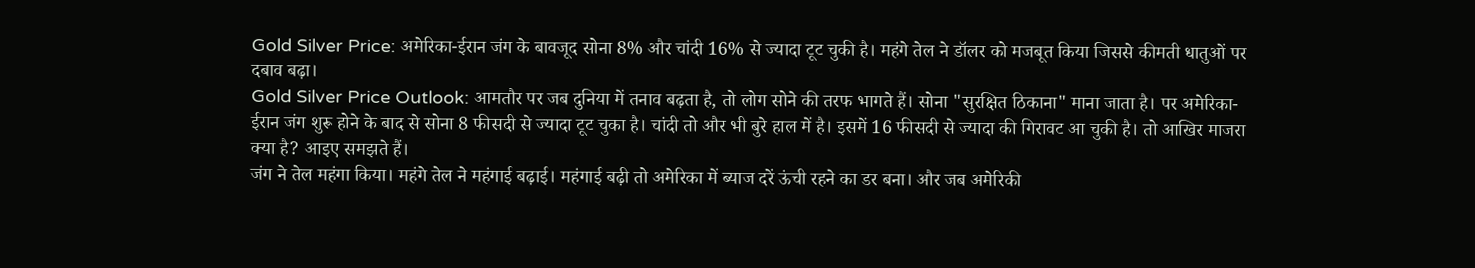Gold Silver Price: अमेरिका-ईरान जंग के बावजूद सोना 8% और चांदी 16% से ज्यादा टूट चुकी है। महंगे तेल ने डॉलर को मजबूत किया जिससे कीमती धातुओं पर दबाव बढ़ा।
Gold Silver Price Outlook: आमतौर पर जब दुनिया में तनाव बढ़ता है, तो लोग सोने की तरफ भागते हैं। सोना "सुरक्षित ठिकाना" माना जाता है। पर अमेरिका-ईरान जंग शुरू होने के बाद से सोना 8 फीसदी से ज्यादा टूट चुका है। चांदी तो और भी बुरे हाल में है। इसमें 16 फीसदी से ज्यादा की गिरावट आ चुकी है। तो आखिर माजरा क्या है? आइए समझते हैं।
जंग ने तेल महंगा किया। महंगे तेल ने महंगाई बढ़ाई। महंगाई बढ़ी तो अमेरिका में ब्याज दरें ऊंची रहने का डर बना। और जब अमेरिकी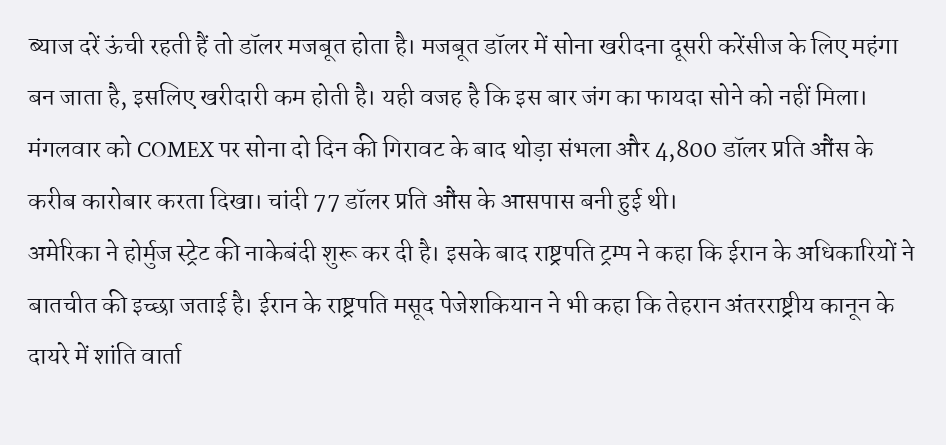ब्याज दरें ऊंची रहती हैं तो डॉलर मजबूत होता है। मजबूत डॉलर में सोना खरीदना दूसरी करेंसीज के लिए महंगा बन जाता है, इसलिए खरीदारी कम होती है। यही वजह है कि इस बार जंग का फायदा सोने को नहीं मिला।
मंगलवार को COMEX पर सोना दो दिन की गिरावट के बाद थोड़ा संभला और 4,800 डॉलर प्रति औंस के करीब कारोबार करता दिखा। चांदी 77 डॉलर प्रति औंस के आसपास बनी हुई थी।
अमेरिका ने होर्मुज स्ट्रेट की नाकेबंदी शुरू कर दी है। इसके बाद राष्ट्रपति ट्रम्प ने कहा कि ईरान के अधिकारियों ने बातचीत की इच्छा जताई है। ईरान के राष्ट्रपति मसूद पेजेशकियान ने भी कहा कि तेहरान अंतरराष्ट्रीय कानून के दायरे में शांति वार्ता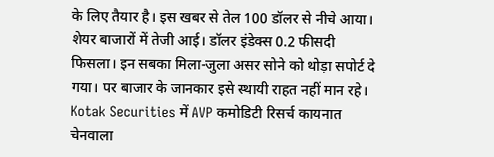के लिए तैयार है। इस खबर से तेल 100 डॉलर से नीचे आया। शेयर बाजारों में तेजी आई। डॉलर इंडेक्स 0.2 फीसदी फिसला। इन सबका मिला-जुला असर सोने को थोड़ा सपोर्ट दे गया। पर बाजार के जानकार इसे स्थायी राहत नहीं मान रहे।
Kotak Securities में AVP कमोडिटी रिसर्च कायनात चेनवाला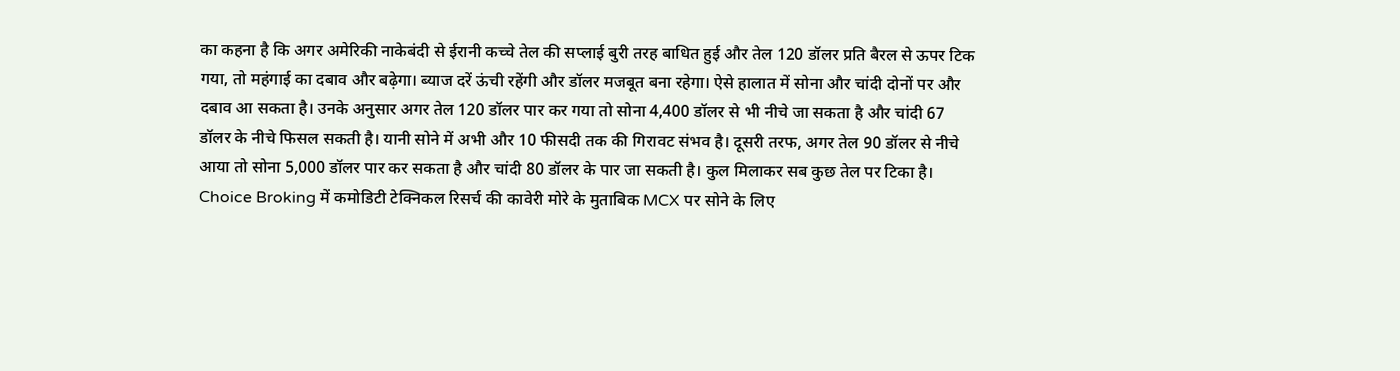का कहना है कि अगर अमेरिकी नाकेबंदी से ईरानी कच्चे तेल की सप्लाई बुरी तरह बाधित हुई और तेल 120 डॉलर प्रति बैरल से ऊपर टिक गया, तो महंगाई का दबाव और बढ़ेगा। ब्याज दरें ऊंची रहेंगी और डॉलर मजबूत बना रहेगा। ऐसे हालात में सोना और चांदी दोनों पर और दबाव आ सकता है। उनके अनुसार अगर तेल 120 डॉलर पार कर गया तो सोना 4,400 डॉलर से भी नीचे जा सकता है और चांदी 67 डॉलर के नीचे फिसल सकती है। यानी सोने में अभी और 10 फीसदी तक की गिरावट संभव है। दूसरी तरफ, अगर तेल 90 डॉलर से नीचे आया तो सोना 5,000 डॉलर पार कर सकता है और चांदी 80 डॉलर के पार जा सकती है। कुल मिलाकर सब कुछ तेल पर टिका है।
Choice Broking में कमोडिटी टेक्निकल रिसर्च की कावेरी मोरे के मुताबिक MCX पर सोने के लिए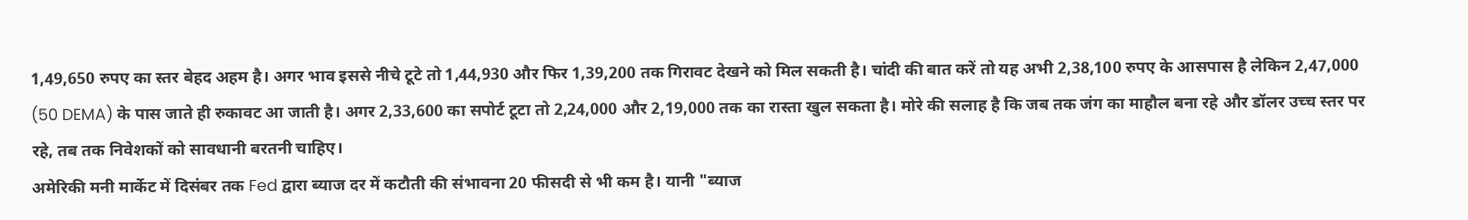1,49,650 रुपए का स्तर बेहद अहम है। अगर भाव इससे नीचे टूटे तो 1,44,930 और फिर 1,39,200 तक गिरावट देखने को मिल सकती है। चांदी की बात करें तो यह अभी 2,38,100 रुपए के आसपास है लेकिन 2,47,000 (50 DEMA) के पास जाते ही रुकावट आ जाती है। अगर 2,33,600 का सपोर्ट टूटा तो 2,24,000 और 2,19,000 तक का रास्ता खुल सकता है। मोरे की सलाह है कि जब तक जंग का माहौल बना रहे और डॉलर उच्च स्तर पर रहे, तब तक निवेशकों को सावधानी बरतनी चाहिए।
अमेरिकी मनी मार्केट में दिसंबर तक Fed द्वारा ब्याज दर में कटौती की संभावना 20 फीसदी से भी कम है। यानी "ब्याज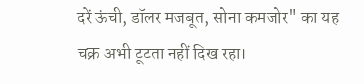दरें ऊंची, डॉलर मजबूत, सोना कमजोर" का यह चक्र अभी टूटता नहीं दिख रहा।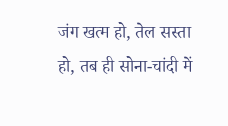जंग खत्म हो, तेल सस्ता हो, तब ही सोना-चांदी में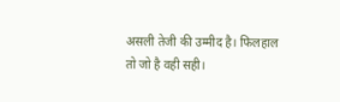असली तेजी की उम्मीद है। फिलहाल तो जो है वही सही।